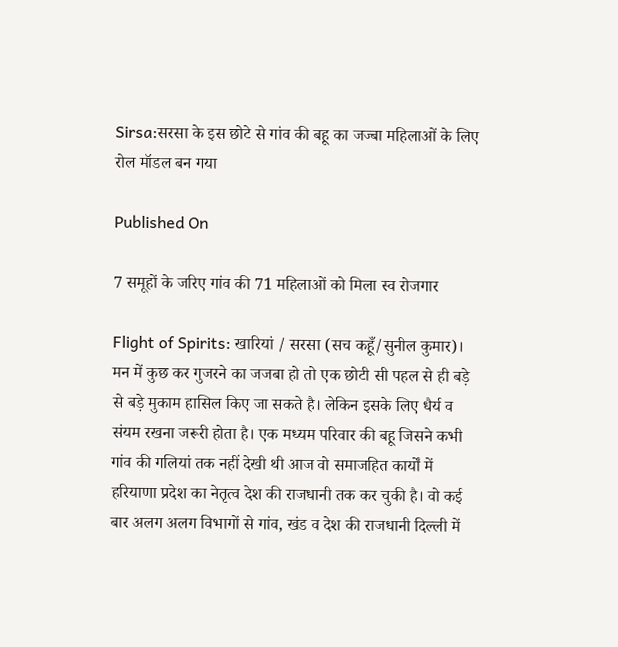Sirsa:सरसा के इस छोटे से गांव की बहू का जज्बा महिलाओं के लिए रोल मॉडल बन गया

Published On

7 समूहों के जरिए गांव की 71 महिलाओं को मिला स्व रोजगार

Flight of Spirits: खारियां / सरसा (सच कहूँ/सुनील कुमार)। मन में कुछ कर गुजरने का जजबा हो तो एक छोटी सी पहल से ही बड़े से बड़े मुकाम हासिल किए जा सकते है। लेकिन इसके लिए धैर्य व संयम रखना जरूरी होता है। एक मध्यम परिवार की बहू जिसने कभी गांव की गलियां तक नहीं देखी थी आज वो समाजहित कार्यों में हरियाणा प्रदेश का नेतृत्व देश की राजधानी तक कर चुकी है। वो कई बार अलग अलग विभागों से गांव, खंड व देश की राजधानी दिल्ली में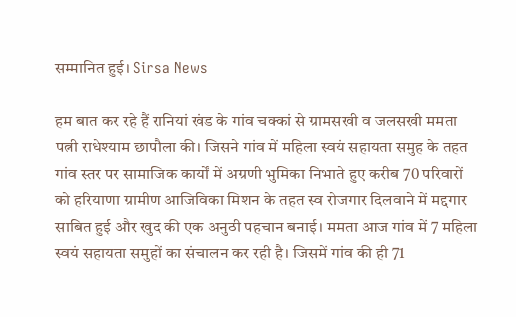सम्मानित हुई। Sirsa News

हम बात कर रहे हैं रानियां खंड के गांव चक्कां से ग्रामसखी व जलसखी ममता पत्नी राधेश्याम छापौला की। जिसने गांव में महिला स्वयं सहायता समुह के तहत गांव स्तर पर सामाजिक कार्यों में अग्रणी भुमिका निभाते हुए करीब 70 परिवारों को हरियाणा ग्रामीण आजिविका मिशन के तहत स्व रोजगार दिलवाने में मद्दगार साबित हुई और खुद की एक अनुठी पहचान बनाई। ममता आज गांव में 7 महिला स्वयं सहायता समुहों का संचालन कर रही है। जिसमें गांव की ही 71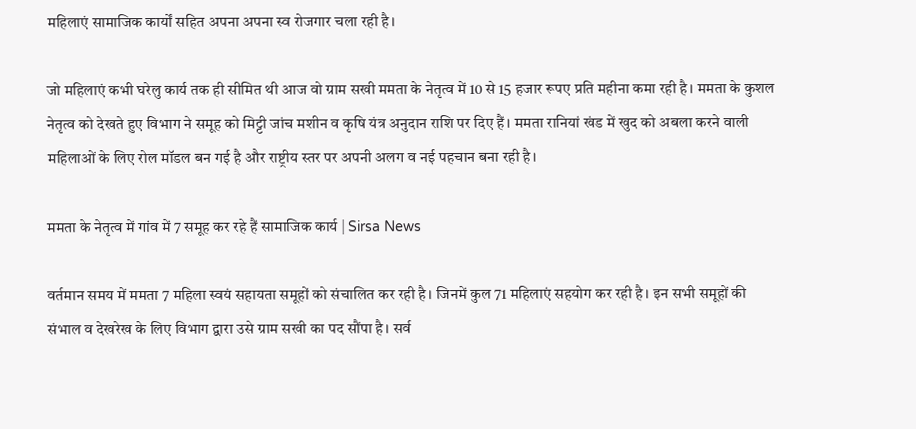महिलाएं सामाजिक कार्यों सहित अपना अपना स्व रोजगार चला रही है।

जो महिलाएं कभी घरेलु कार्य तक ही सीमित थी आज वो ग्राम सखी ममता के नेतृत्व में 10 से 15 हजार रूपए प्रति महीना कमा रही है। ममता के कुशल नेतृत्व को देखते हुए विभाग ने समूह को मिट्टी जांच मशीन व कृषि यंत्र अनुदान राशि पर दिए हैं। ममता रानियां खंड में खुद को अबला करने वाली महिलाओं के लिए रोल मॉडल बन गई है और राष्ट्रीय स्तर पर अपनी अलग व नई पहचान बना रही है।

ममता के नेतृत्व में गांव में 7 समूह कर रहे हैं सामाजिक कार्य | Sirsa News

वर्तमान समय में ममता 7 महिला स्वयं सहायता समूहों को संचालित कर रही है। जिनमें कुल 71 महिलाएं सहयोग कर रही है। इन सभी समूहों की संभाल व देखरेख के लिए विभाग द्वारा उसे ग्राम सखी का पद सौंपा है। सर्व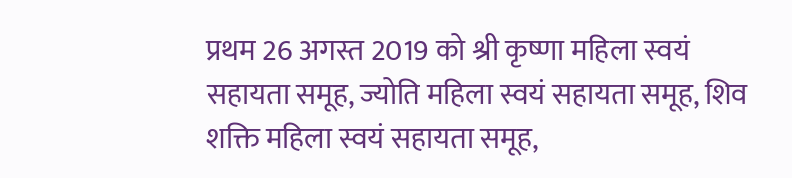प्रथम 26 अगस्त 2019 को श्री कृष्णा महिला स्वयं सहायता समूह, ज्योति महिला स्वयं सहायता समूह, शिव शक्ति महिला स्वयं सहायता समूह,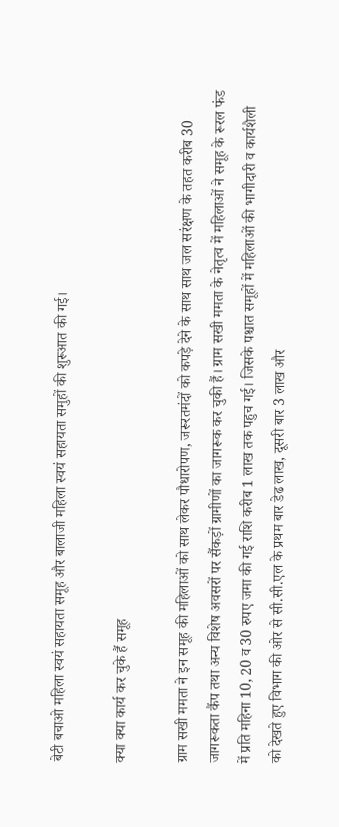बेटी बचाओ महिला स्वयं सहायता समूह और बालाजी महिला स्वयं सहायता समुहों की शुरूआत की गई।

क्या क्या कार्य कर चुके हैं समूह

ग्राम सखी ममता ने इन समूह की महिलाओं को साथ लेकर पौधारोपण, जरूरतमंदों को कपड़े देने के साथ साथ जल सरंक्षण के तहत करीब 30 जागरूकता कैंप तथा अन्य विशेष अवसरों पर सैंकड़ों ग्रामीणों का जागरूक कर चुकी हैं। ग्राम सखी ममता के नेतृत्व में महिलाओं ने समूह के रूरल फंड में प्रति महिना 10, 20 व 30 रुपए जमा की गई राशि करीब 1 लाख तक पहुच गई। जिसके पश्चात समूहों में महिलाओं की भागीदारी व कार्यशैली को देखते हुए विभाग की ओर से सी.सी.एल के प्रथम बार डेढ लाख, दूसरी बार 3 लाख और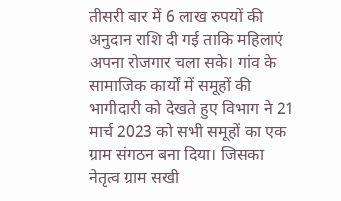तीसरी बार में 6 लाख रुपयों की अनुदान राशि दी गई ताकि महिलाएं अपना रोजगार चला सके। गांव के सामाजिक कार्यों में समूहों की भागीदारी को देखते हुए विभाग ने 21 मार्च 2023 को सभी समूहों का एक ग्राम संगठन बना दिया। जिसका नेतृत्व ग्राम सखी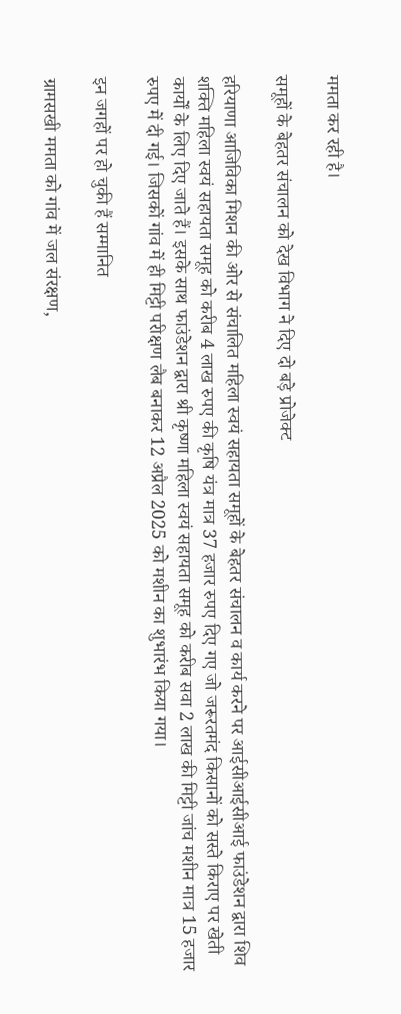ममता कर रही है।

समूहों के बेहतर संचालन को देख विभाग ने दिए दो बड़े प्रोजेक्ट

हरियाणा आजिविका मिशन की ओर से संचालित महिला स्वयं सहायता समूहों के बेहतर संचालन व कार्य करने पर आईसीआईसीआई फाउंडेशन द्वारा शिव शक्ति महिला स्वयं सहायता समूह को करीब 4 लाख रुपए की कृषि यंत्र मात्र 37 हजार रुपए दिए गए जो जरूरतमंद किसानों को सस्ते किराए पर खेती कार्यों के लिए दिए जाते हैं। इसके साथ फाउंडेशन द्वारा श्री कृष्णा महिला स्वयं सहायता समूह को करीब सवा 2 लाख की मिट्टी जांच मशीन मात्र 15 हजार रुपए में दी गई। जिसकों गांव में ही मिट्टी परीक्षण लैब बनाकर 12 अप्रैल 2025 को मशीन का शुभारंभ किया गया।

इन जगहों पर हो चुकी हैं सम्मानित

ग्रामसखी ममता को गांव में जल संरक्षण,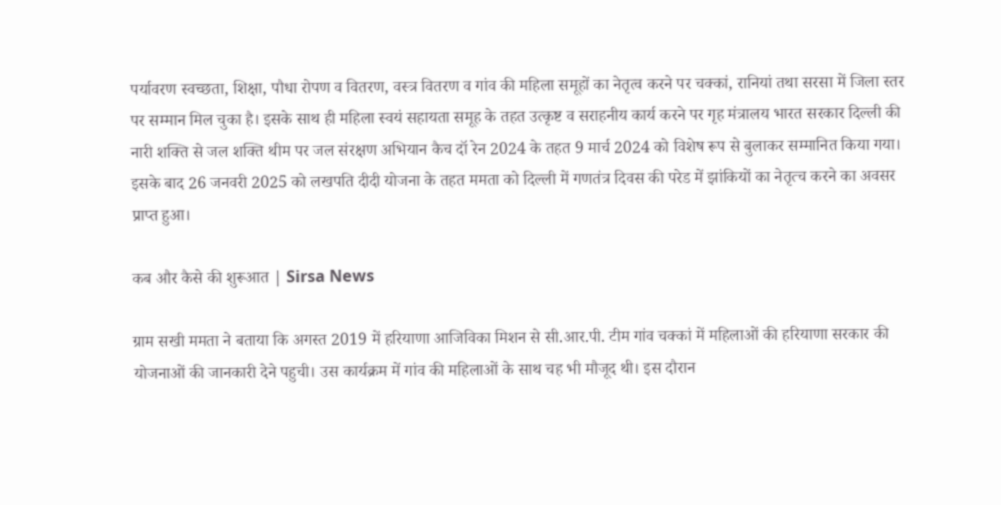पर्यावरण स्वच्छता, शिक्षा, पौधा रोपण व वितरण, वस्त्र वितरण व गांव की महिला समूहों का नेतृत्व करने पर चक्कां, रानियां तथा सरसा में जिला स्तर पर सम्मान मिल चुका है। इसके साथ ही महिला स्वयं सहायता समूह के तहत उत्कृष्ट व सराहनीय कार्य करने पर गृह मंत्रालय भारत सरकार दिल्ली की नारी शक्ति से जल शक्ति थीम पर जल संरक्षण अभियान कैच दॉ रेन 2024 के तहत 9 मार्च 2024 को विशेष रूप से बुलाकर सम्मानित किया गया। इसके बाद 26 जनवरी 2025 को लखपति दीदी योजना के तहत ममता को दिल्ली में गणतंत्र दिवस की परेड में झांकियों का नेतृत्च करने का अवसर प्राप्त हुआ।

कब और कैसे की शुरूआत | Sirsa News

ग्राम सखी ममता ने बताया कि अगस्त 2019 में हरियाणा आजिविका मिशन से सी.आर.पी. टीम गांव चक्कां में महिलाओं की हरियाणा सरकार की योजनाओं की जानकारी देने पहुची। उस कार्यक्रम में गांव की महिलाओं के साथ चह भी मौजूद थी। इस दौरान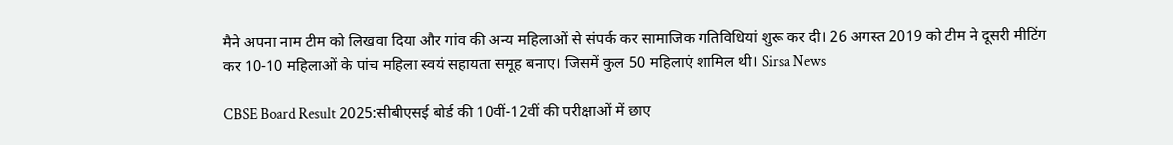मैने अपना नाम टीम को लिखवा दिया और गांव की अन्य महिलाओं से संपर्क कर सामाजिक गतिविधियां शुरू कर दी। 26 अगस्त 2019 को टीम ने दूसरी मीटिंग कर 10-10 महिलाओं के पांच महिला स्वयं सहायता समूह बनाए। जिसमें कुल 50 महिलाएं शामिल थी। Sirsa News

CBSE Board Result 2025:सीबीएसई बोर्ड की 10वीं-12वीं की परीक्षाओं में छाए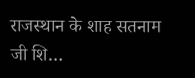राजस्थान के शाह सतनाम जी शि…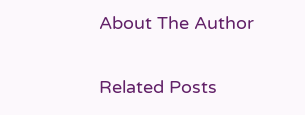About The Author

Related Posts